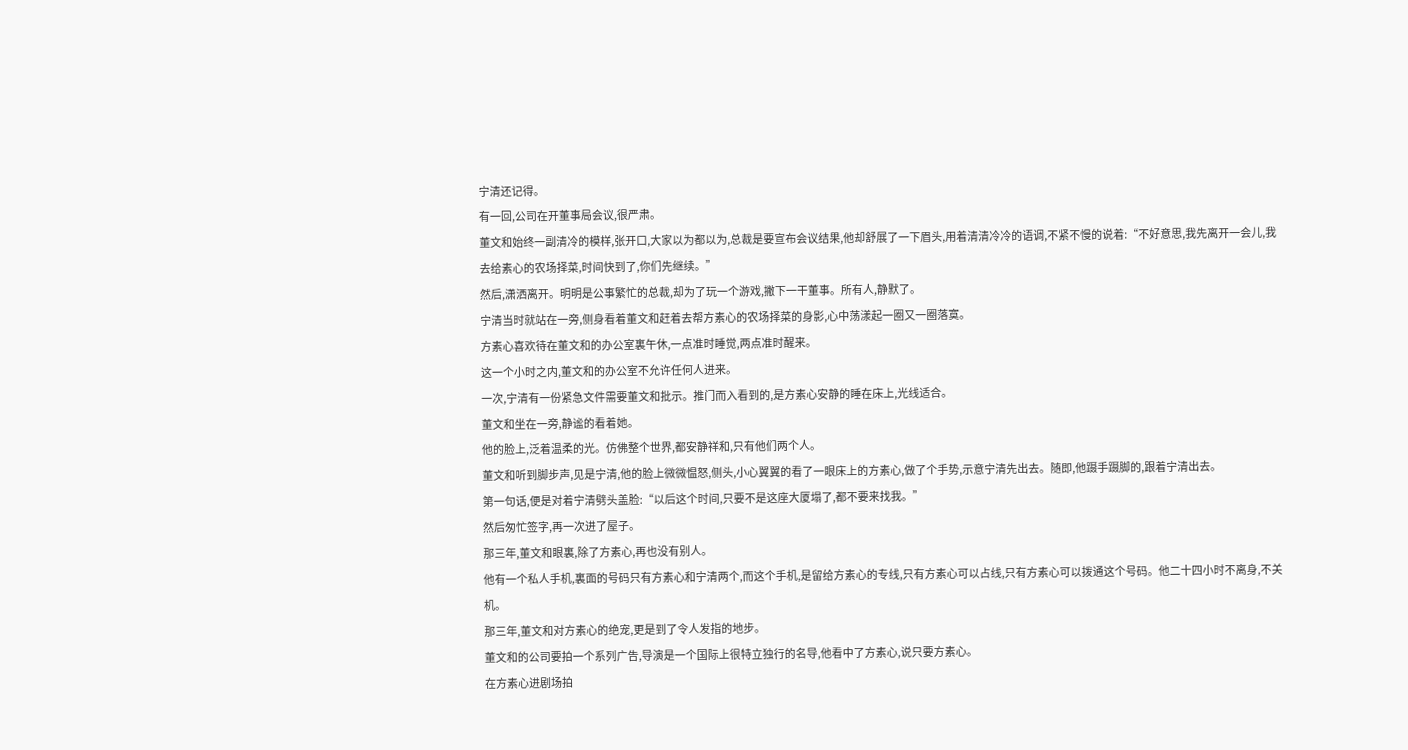宁清还记得。
有一回,公司在开董事局会议,很严肃。
董文和始终一副清冷的模样,张开口,大家以为都以为,总裁是要宣布会议结果,他却舒展了一下眉头,用着清清冷冷的语调,不紧不慢的说着:“不好意思,我先离开一会儿,我去给素心的农场择菜,时间快到了,你们先继续。”
然后,潇洒离开。明明是公事繁忙的总裁,却为了玩一个游戏,撇下一干董事。所有人,静默了。
宁清当时就站在一旁,侧身看着董文和赶着去帮方素心的农场择菜的身影,心中荡漾起一圈又一圈落寞。
方素心喜欢待在董文和的办公室裏午休,一点准时睡觉,两点准时醒来。
这一个小时之内,董文和的办公室不允许任何人进来。
一次,宁清有一份紧急文件需要董文和批示。推门而入看到的,是方素心安静的睡在床上,光线适合。
董文和坐在一旁,静谧的看着她。
他的脸上,泛着温柔的光。仿佛整个世界,都安静祥和,只有他们两个人。
董文和听到脚步声,见是宁清,他的脸上微微愠怒,侧头,小心翼翼的看了一眼床上的方素心,做了个手势,示意宁清先出去。随即,他蹑手蹑脚的,跟着宁清出去。
第一句话,便是对着宁清劈头盖脸:“以后这个时间,只要不是这座大厦塌了,都不要来找我。”
然后匆忙签字,再一次进了屋子。
那三年,董文和眼裏,除了方素心,再也没有别人。
他有一个私人手机,裏面的号码只有方素心和宁清两个,而这个手机,是留给方素心的专线,只有方素心可以占线,只有方素心可以拨通这个号码。他二十四小时不离身,不关机。
那三年,董文和对方素心的绝宠,更是到了令人发指的地步。
董文和的公司要拍一个系列广告,导演是一个国际上很特立独行的名导,他看中了方素心,说只要方素心。
在方素心进剧场拍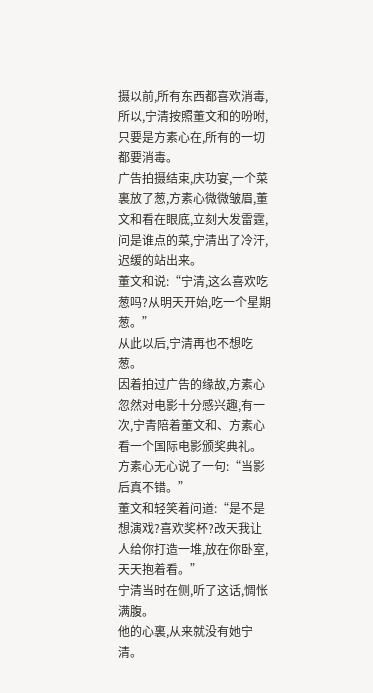摄以前,所有东西都喜欢消毒,所以,宁清按照董文和的吩咐,只要是方素心在,所有的一切都要消毒。
广告拍摄结束,庆功宴,一个菜裏放了葱,方素心微微皱眉,董文和看在眼底,立刻大发雷霆,问是谁点的菜,宁清出了冷汗,迟缓的站出来。
董文和说:“宁清,这么喜欢吃葱吗?从明天开始,吃一个星期葱。”
从此以后,宁清再也不想吃葱。
因着拍过广告的缘故,方素心忽然对电影十分感兴趣,有一次,宁青陪着董文和、方素心看一个国际电影颁奖典礼。
方素心无心说了一句:“当影后真不错。”
董文和轻笑着问道:“是不是想演戏?喜欢奖杯?改天我让人给你打造一堆,放在你卧室,天天抱着看。”
宁清当时在侧,听了这话,惆怅满腹。
他的心裏,从来就没有她宁清。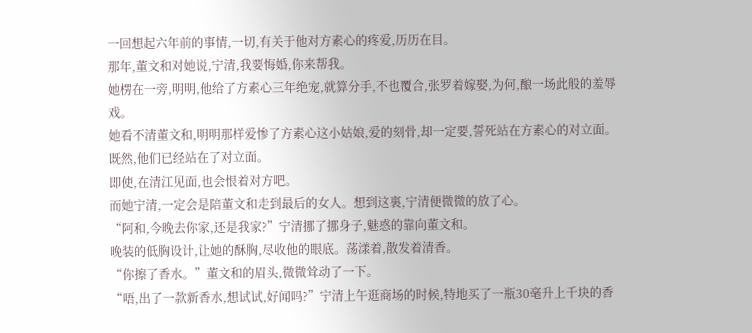一回想起六年前的事情,一切,有关于他对方素心的疼爱,历历在目。
那年,董文和对她说,宁清,我要悔婚,你来帮我。
她楞在一旁,明明,他给了方素心三年绝宠,就算分手,不也覆合,张罗着嫁娶,为何,酿一场此般的羞辱戏。
她看不清董文和,明明那样爱惨了方素心这小姑娘,爱的刻骨,却一定要,誓死站在方素心的对立面。
既然,他们已经站在了对立面。
即使,在清江见面,也会恨着对方吧。
而她宁清,一定会是陪董文和走到最后的女人。想到这裏,宁清便微微的放了心。
“阿和,今晚去你家,还是我家?”宁清挪了挪身子,魅惑的靠向董文和。
晚装的低胸设计,让她的酥胸,尽收他的眼底。荡漾着,散发着清香。
“你擦了香水。”董文和的眉头,微微耸动了一下。
“唔,出了一款新香水,想试试,好闻吗?”宁清上午逛商场的时候,特地买了一瓶30毫升上千块的香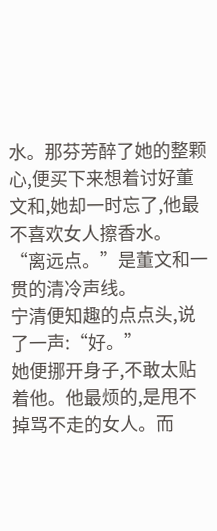水。那芬芳醉了她的整颗心,便买下来想着讨好董文和,她却一时忘了,他最不喜欢女人擦香水。
“离远点。”是董文和一贯的清冷声线。
宁清便知趣的点点头,说了一声:“好。”
她便挪开身子,不敢太贴着他。他最烦的,是甩不掉骂不走的女人。而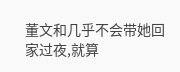董文和几乎不会带她回家过夜,就算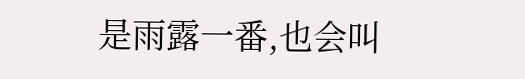是雨露一番,也会叫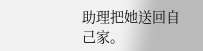助理把她送回自己家。